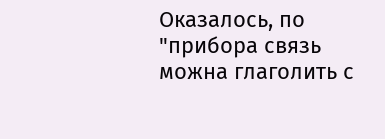Оказалось, по "прибора связь можна глаголить с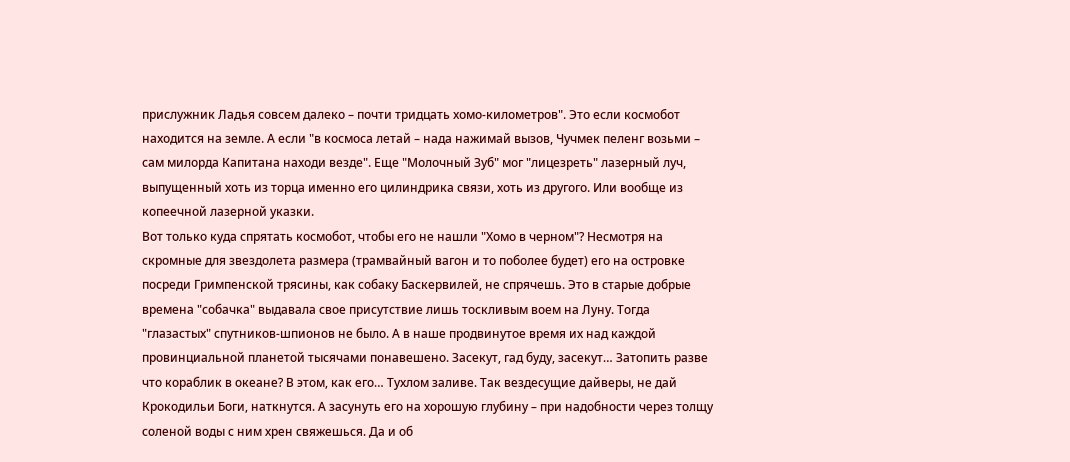прислужник Ладья совсем далеко – почти тридцать хомо-километров". Это если космобот находится на земле. А если "в космоса летай – нада нажимай вызов, Чучмек пеленг возьми – сам милорда Капитана находи везде". Еще "Молочный Зуб" мог "лицезреть" лазерный луч, выпущенный хоть из торца именно его цилиндрика связи, хоть из другого. Или вообще из копеечной лазерной указки.
Вот только куда спрятать космобот, чтобы его не нашли "Хомо в черном"? Несмотря на скромные для звездолета размера (трамвайный вагон и то поболее будет) его на островке посреди Гримпенской трясины, как собаку Баскервилей, не спрячешь. Это в старые добрые времена "собачка" выдавала свое присутствие лишь тоскливым воем на Луну. Тогда "глазастых" спутников-шпионов не было. А в наше продвинутое время их над каждой провинциальной планетой тысячами понавешено. Засекут, гад буду, засекут… Затопить разве что кораблик в океане? В этом, как его… Тухлом заливе. Так вездесущие дайверы, не дай Крокодильи Боги, наткнутся. А засунуть его на хорошую глубину – при надобности через толщу соленой воды с ним хрен свяжешься. Да и об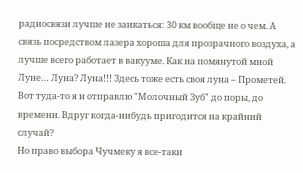радиосвязи лучше не заикаться: 30 км вообще не о чем. А связь посредством лазера хороша для прозрачного воздуха, а лучше всего работает в вакууме. Как на помянутой мной Луне… Луна? Луна!!! Здесь тоже есть своя луна – Прометей. Вот туда-то я и отправлю "Молочный Зуб" до поры, до времени. Вдруг когда-нибудь пригодится на крайний случай?
Но право выбора Чучмеку я все-таки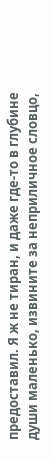предоставил. Я ж не тиран, и даже где-то в глубине души маленько, извините за неприличное словцо,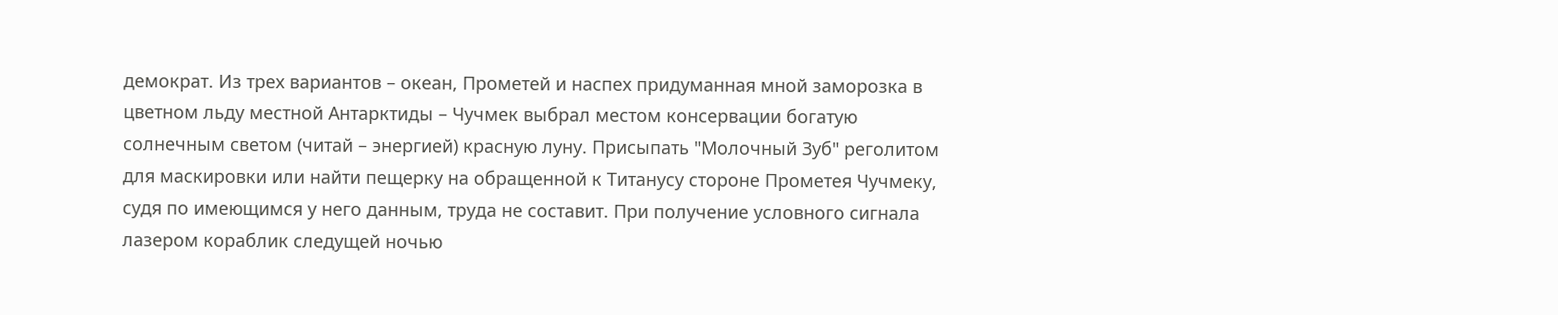демократ. Из трех вариантов – океан, Прометей и наспех придуманная мной заморозка в цветном льду местной Антарктиды – Чучмек выбрал местом консервации богатую солнечным светом (читай – энергией) красную луну. Присыпать "Молочный Зуб" реголитом для маскировки или найти пещерку на обращенной к Титанусу стороне Прометея Чучмеку, судя по имеющимся у него данным, труда не составит. При получение условного сигнала лазером кораблик следущей ночью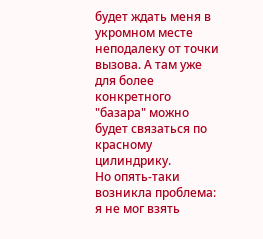будет ждать меня в укромном месте неподалеку от точки вызова. А там уже для более конкретного "базара" можно будет связаться по красному цилиндрику.
Но опять-таки возникла проблема: я не мог взять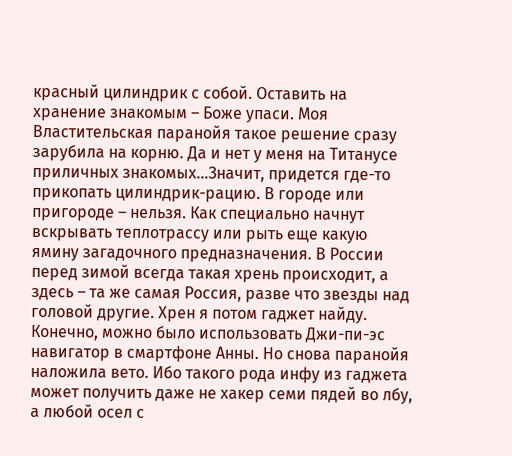красный цилиндрик с собой. Оставить на хранение знакомым – Боже упаси. Моя Властительская паранойя такое решение сразу зарубила на корню. Да и нет у меня на Титанусе приличных знакомых…Значит, придется где-то прикопать цилиндрик-рацию. В городе или пригороде – нельзя. Как специально начнут вскрывать теплотрассу или рыть еще какую ямину загадочного предназначения. В России перед зимой всегда такая хрень происходит, а здесь – та же самая Россия, разве что звезды над головой другие. Хрен я потом гаджет найду. Конечно, можно было использовать Джи-пи-эс навигатор в смартфоне Анны. Но снова паранойя наложила вето. Ибо такого рода инфу из гаджета может получить даже не хакер семи пядей во лбу, а любой осел с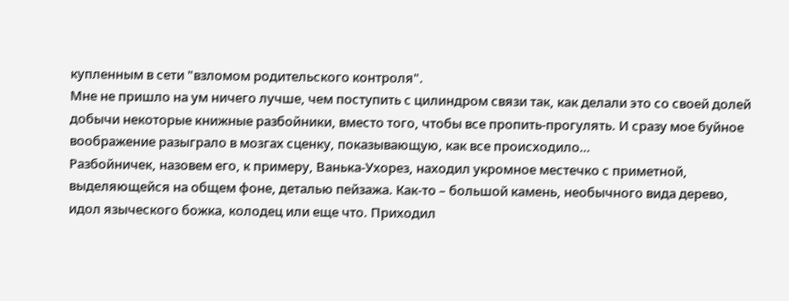купленным в сети "взломом родительского контроля".
Мне не пришло на ум ничего лучше, чем поступить с цилиндром связи так, как делали это со своей долей добычи некоторые книжные разбойники, вместо того, чтобы все пропить-прогулять. И сразу мое буйное воображение разыграло в мозгах сценку, показывающую, как все происходило…
Разбойничек, назовем его, к примеру, Ванька-Ухорез, находил укромное местечко с приметной, выделяющейся на общем фоне, деталью пейзажа. Как-то – большой камень, необычного вида дерево, идол языческого божка, колодец или еще что. Приходил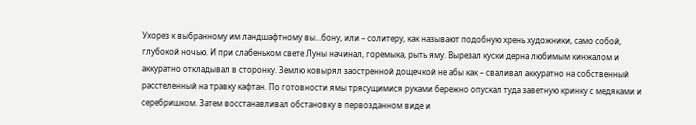Ухорез к выбранному им ландшафтному вы…бону, или – солитеру, как называют подобную хрень художники, само собой, глубокой ночью. И при слабеньком свете Луны начинал, горемыка, рыть яму. Вырезал куски дерна любимым кинжалом и аккуратно откладывал в сторонку. Землю ковырял заостренной дощечкой не абы как – сваливал аккуратно на собственный расстеленный на травку кафтан. По готовности ямы трясущимися руками бережно опускал туда заветную кринку с медяками и серебришком. Затем восстанавливал обстановку в первозданном виде и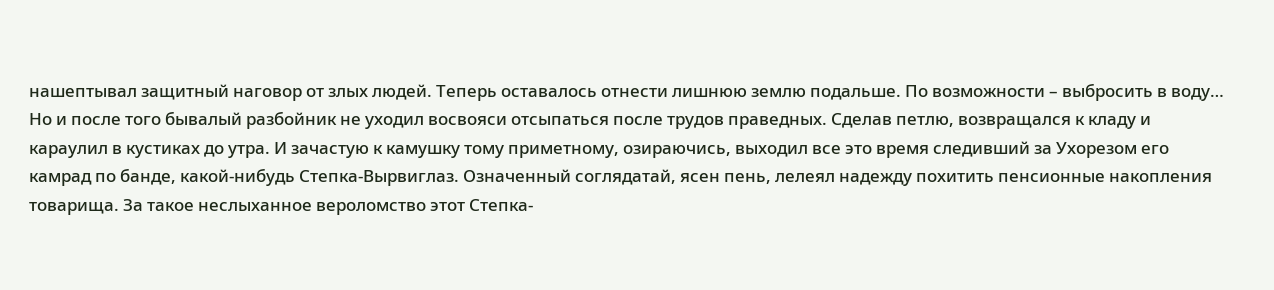нашептывал защитный наговор от злых людей. Теперь оставалось отнести лишнюю землю подальше. По возможности – выбросить в воду… Но и после того бывалый разбойник не уходил восвояси отсыпаться после трудов праведных. Сделав петлю, возвращался к кладу и караулил в кустиках до утра. И зачастую к камушку тому приметному, озираючись, выходил все это время следивший за Ухорезом его камрад по банде, какой-нибудь Степка-Вырвиглаз. Означенный соглядатай, ясен пень, лелеял надежду похитить пенсионные накопления товарища. За такое неслыханное вероломство этот Степка-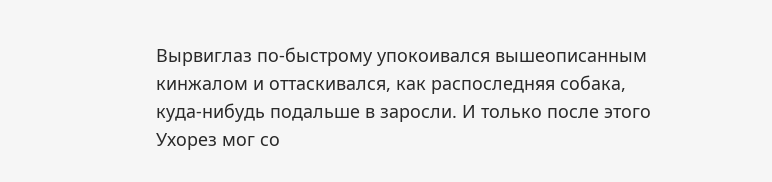Вырвиглаз по-быстрому упокоивался вышеописанным кинжалом и оттаскивался, как распоследняя собака, куда-нибудь подальше в заросли. И только после этого Ухорез мог со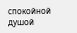спокойной душой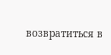возвратиться в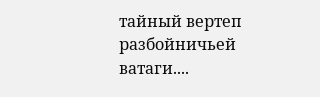тайный вертеп разбойничьей ватаги....